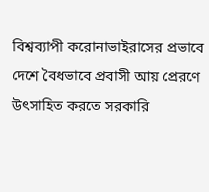বিশ্বব্যাপী করোনাভাইরাসের প্রভাবে দেশে বৈধভাবে প্রবাসী আয় প্রেরণে উৎসাহিত করতে সরকারি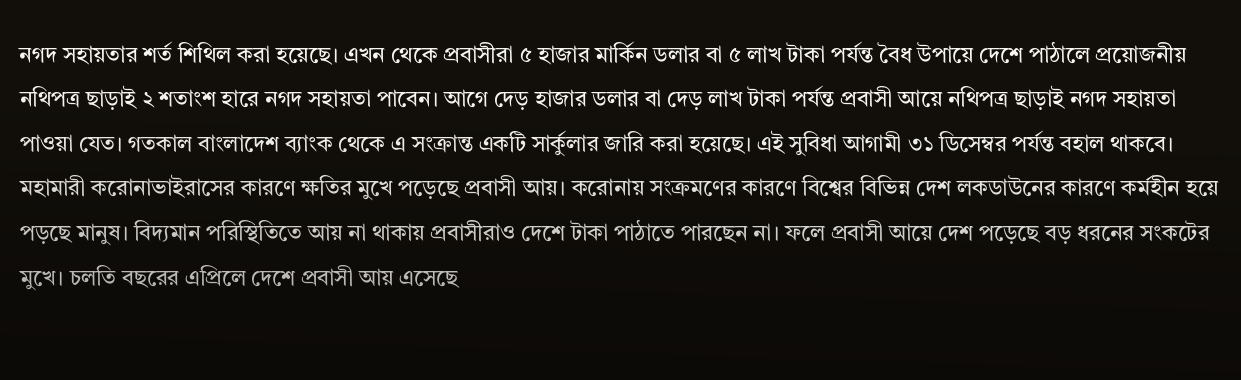নগদ সহায়তার শর্ত শিথিল করা হয়েছে। এখন থেকে প্রবাসীরা ৫ হাজার মার্কিন ডলার বা ৫ লাখ টাকা পর্যন্ত বৈধ উপায়ে দেশে পাঠালে প্রয়োজনীয় নথিপত্র ছাড়াই ২ শতাংশ হারে নগদ সহায়তা পাবেন। আগে দেড় হাজার ডলার বা দেড় লাখ টাকা পর্যন্ত প্রবাসী আয়ে নথিপত্র ছাড়াই নগদ সহায়তা পাওয়া যেত। গতকাল বাংলাদেশ ব্যাংক থেকে এ সংক্রান্ত একটি সার্কুলার জারি করা হয়েছে। এই সুবিধা আগামী ৩১ ডিসেম্বর পর্যন্ত বহাল থাকবে।
মহামারী করোনাভাইরাসের কারণে ক্ষতির মুখে পড়েছে প্রবাসী আয়। করোনায় সংক্রমণের কারণে বিশ্বের বিভিন্ন দেশ লকডাউনের কারণে কর্মহীন হয়ে পড়ছে মানুষ। বিদ্যমান পরিস্থিতিতে আয় না থাকায় প্রবাসীরাও দেশে টাকা পাঠাতে পারছেন না। ফলে প্রবাসী আয়ে দেশ পড়েছে বড় ধরনের সংকটের মুখে। চলতি বছরের এপ্রিলে দেশে প্রবাসী আয় এসেছে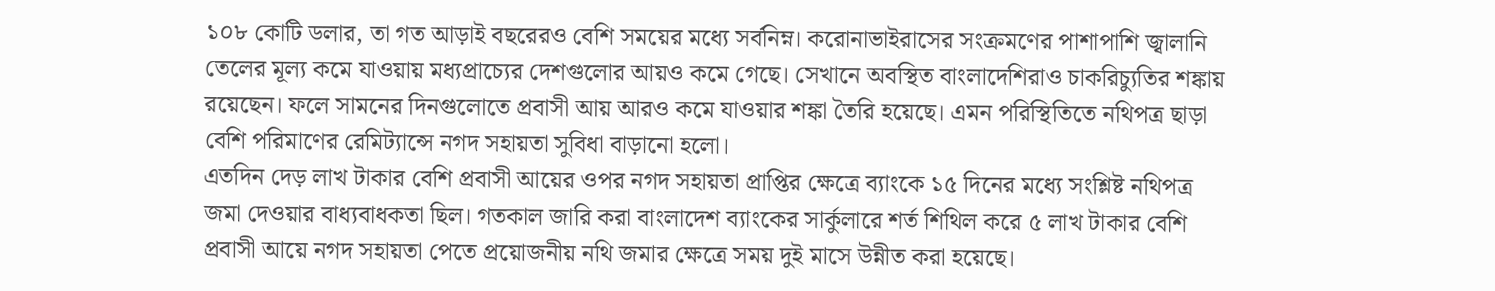১০৮ কোটি ডলার, তা গত আড়াই বছরেরও বেশি সময়ের মধ্যে সর্বনিম্ন। করোনাভাইরাসের সংক্রমণের পাশাপাশি জ্বালানি তেলের মূল্য কমে যাওয়ায় মধ্যপ্রাচ্যের দেশগুলোর আয়ও কমে গেছে। সেখানে অবস্থিত বাংলাদেশিরাও চাকরিচ্যুতির শঙ্কায় রয়েছেন। ফলে সামনের দিনগুলোতে প্রবাসী আয় আরও কমে যাওয়ার শঙ্কা তৈরি হয়েছে। এমন পরিস্থিতিতে নথিপত্র ছাড়া বেশি পরিমাণের রেমিট্যান্সে নগদ সহায়তা সুবিধা বাড়ানো হলো।
এতদিন দেড় লাখ টাকার বেশি প্রবাসী আয়ের ওপর নগদ সহায়তা প্রাপ্তির ক্ষেত্রে ব্যাংকে ১৫ দিনের মধ্যে সংশ্লিষ্ট নথিপত্র জমা দেওয়ার বাধ্যবাধকতা ছিল। গতকাল জারি করা বাংলাদেশ ব্যাংকের সার্কুলারে শর্ত শিথিল করে ৫ লাখ টাকার বেশি প্রবাসী আয়ে নগদ সহায়তা পেতে প্রয়োজনীয় নথি জমার ক্ষেত্রে সময় দুই মাসে উন্নীত করা হয়েছে।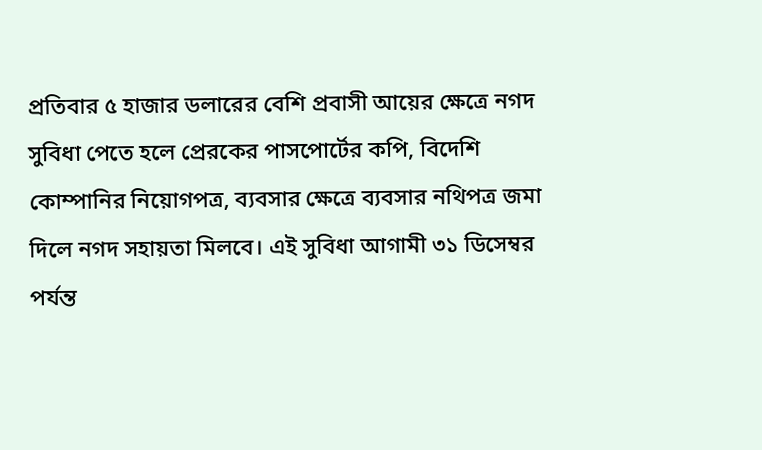প্রতিবার ৫ হাজার ডলারের বেশি প্রবাসী আয়ের ক্ষেত্রে নগদ সুবিধা পেতে হলে প্রেরকের পাসপোর্টের কপি, বিদেশি কোম্পানির নিয়োগপত্র, ব্যবসার ক্ষেত্রে ব্যবসার নথিপত্র জমা দিলে নগদ সহায়তা মিলবে। এই সুবিধা আগামী ৩১ ডিসেম্বর পর্যন্ত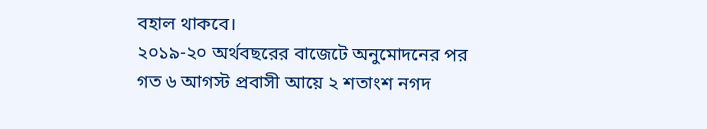বহাল থাকবে।
২০১৯-২০ অর্থবছরের বাজেটে অনুমোদনের পর গত ৬ আগস্ট প্রবাসী আয়ে ২ শতাংশ নগদ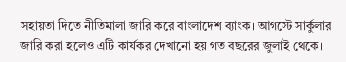সহায়তা দিতে নীতিমালা জারি করে বাংলাদেশ ব্যাংক। আগস্টে সার্কুলার জারি করা হলেও এটি কার্যকর দেখানো হয় গত বছরের জুলাই থেকে।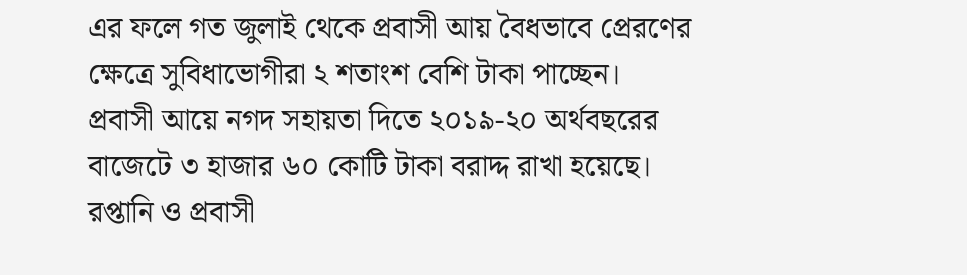এর ফলে গত জুলাই থেকে প্রবাসী আয় বৈধভাবে প্রেরণের ক্ষেত্রে সুবিধাভোগীরা ২ শতাংশ বেশি টাকা পাচ্ছেন।
প্রবাসী আয়ে নগদ সহায়তা দিতে ২০১৯-২০ অর্থবছরের বাজেটে ৩ হাজার ৬০ কোটি টাকা বরাদ্দ রাখা হয়েছে।
রপ্তানি ও প্রবাসী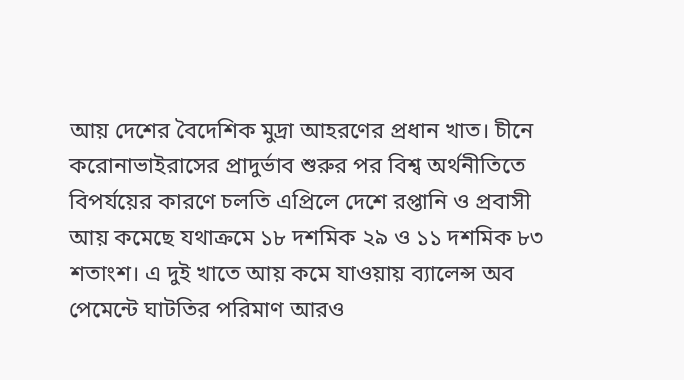আয় দেশের বৈদেশিক মুদ্রা আহরণের প্রধান খাত। চীনে করোনাভাইরাসের প্রাদুর্ভাব শুরুর পর বিশ্ব অর্থনীতিতে বিপর্যয়ের কারণে চলতি এপ্রিলে দেশে রপ্তানি ও প্রবাসী আয় কমেছে যথাক্রমে ১৮ দশমিক ২৯ ও ১১ দশমিক ৮৩ শতাংশ। এ দুই খাতে আয় কমে যাওয়ায় ব্যালেন্স অব পেমেন্টে ঘাটতির পরিমাণ আরও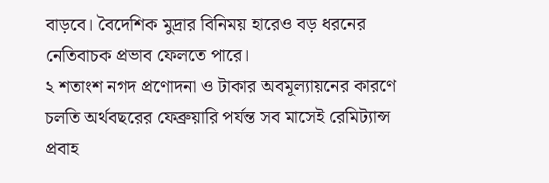বাড়বে। বৈদেশিক মুদ্রার বিনিময় হারেও বড় ধরনের নেতিবাচক প্রভাব ফেলতে পারে।
২ শতাংশ নগদ প্রণোদনা ও টাকার অবমূল্যায়নের কারণে চলতি অর্থবছরের ফেব্রুয়ারি পর্যন্ত সব মাসেই রেমিট্যান্স প্রবাহ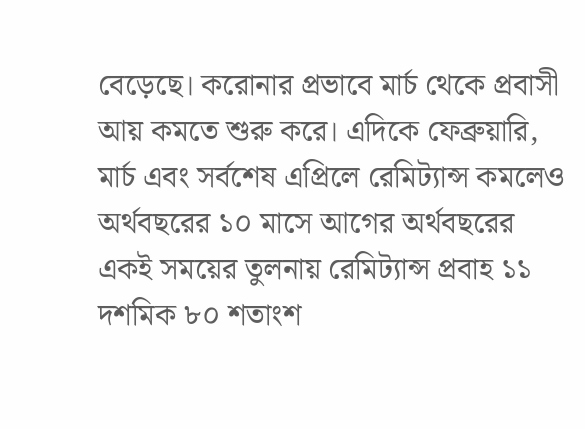বেড়েছে। করোনার প্রভাবে মার্চ থেকে প্রবাসী আয় কমতে শুরু করে। এদিকে ফেব্রুয়ারি, মার্চ এবং সর্বশেষ এপ্রিলে রেমিট্যান্স কমলেও অর্থবছরের ১০ মাসে আগের অর্থবছরের একই সময়ের তুলনায় রেমিট্যান্স প্রবাহ ১১ দশমিক ৮০ শতাংশ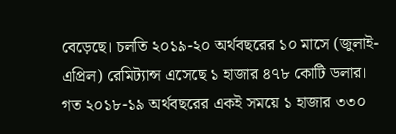বেড়েছে। চলতি ২০১৯-২০ অর্থবছরের ১০ মাসে (জুলাই-এপ্রিল) রেমিট্যান্স এসেছে ১ হাজার ৪৭৮ কোটি ডলার। গত ২০১৮-১৯ অর্থবছরের একই সময়ে ১ হাজার ৩৩০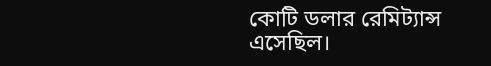কোটি ডলার রেমিট্যান্স এসেছিল।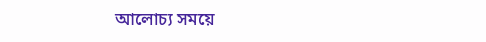আলোচ্য সময়ে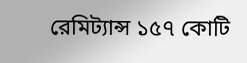রেমিট্যান্স ১৫৭ কোটি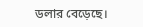ডলার বেড়েছে।